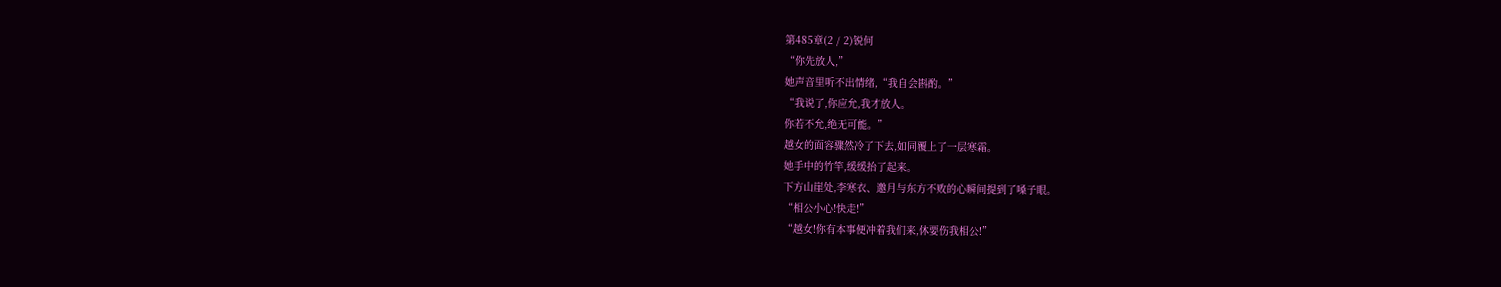第485章(2 / 2)锐何
“你先放人,”
她声音里听不出情绪,“我自会斟酌。”
“我说了,你应允,我才放人。
你若不允,绝无可能。”
越女的面容骤然冷了下去,如同覆上了一层寒霜。
她手中的竹竿,缓缓抬了起来。
下方山崖处,李寒衣、邀月与东方不败的心瞬间提到了嗓子眼。
“相公小心!快走!”
“越女!你有本事便冲着我们来,休要伤我相公!”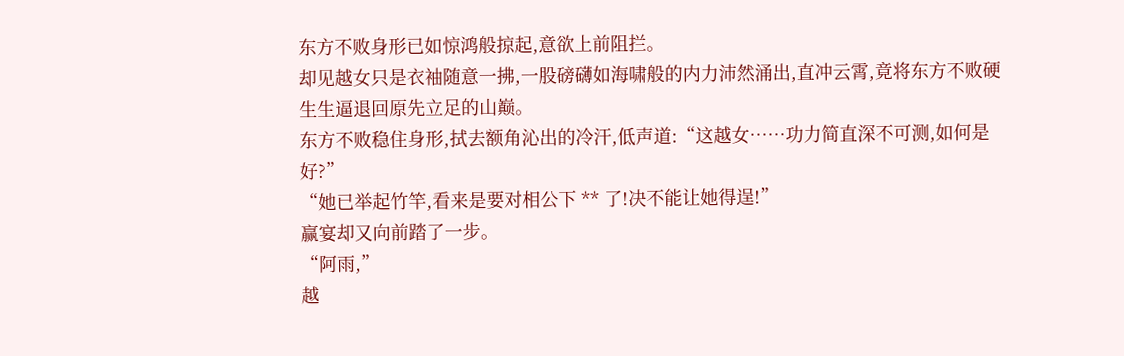东方不败身形已如惊鸿般掠起,意欲上前阻拦。
却见越女只是衣袖随意一拂,一股磅礴如海啸般的内力沛然涌出,直冲云霄,竟将东方不败硬生生逼退回原先立足的山巅。
东方不败稳住身形,拭去额角沁出的冷汗,低声道:“这越女……功力简直深不可测,如何是好?”
“她已举起竹竿,看来是要对相公下 ** 了!决不能让她得逞!”
赢宴却又向前踏了一步。
“阿雨,”
越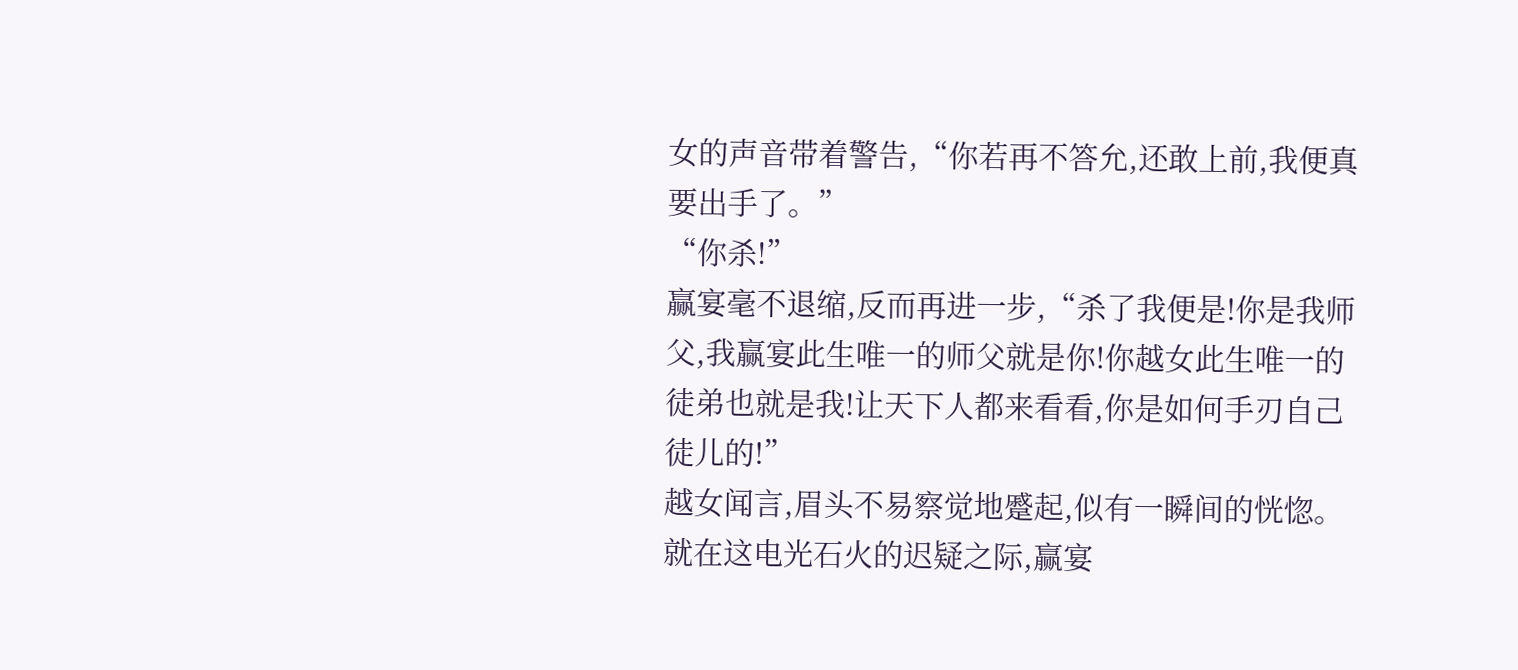女的声音带着警告,“你若再不答允,还敢上前,我便真要出手了。”
“你杀!”
赢宴毫不退缩,反而再进一步,“杀了我便是!你是我师父,我赢宴此生唯一的师父就是你!你越女此生唯一的徒弟也就是我!让天下人都来看看,你是如何手刃自己徒儿的!”
越女闻言,眉头不易察觉地蹙起,似有一瞬间的恍惚。
就在这电光石火的迟疑之际,赢宴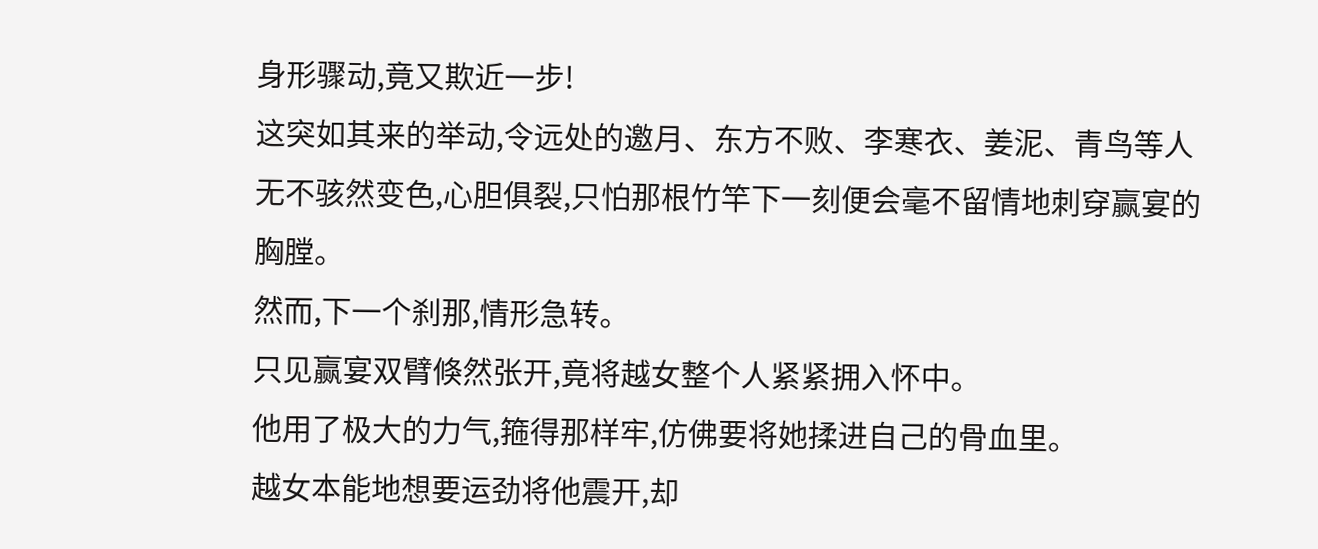身形骤动,竟又欺近一步!
这突如其来的举动,令远处的邀月、东方不败、李寒衣、姜泥、青鸟等人无不骇然变色,心胆俱裂,只怕那根竹竿下一刻便会毫不留情地刺穿赢宴的胸膛。
然而,下一个刹那,情形急转。
只见赢宴双臂倏然张开,竟将越女整个人紧紧拥入怀中。
他用了极大的力气,箍得那样牢,仿佛要将她揉进自己的骨血里。
越女本能地想要运劲将他震开,却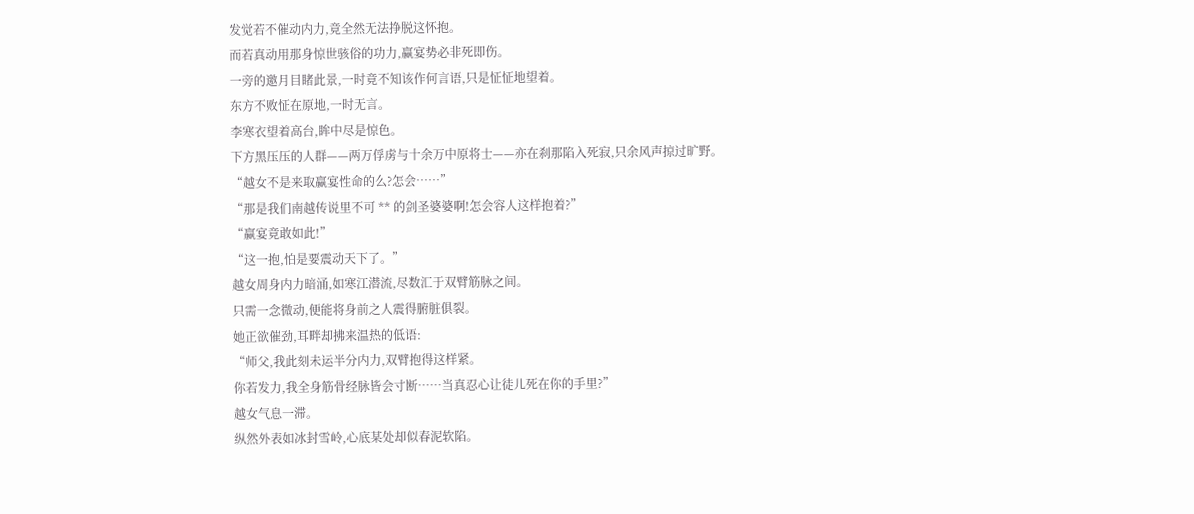发觉若不催动内力,竟全然无法挣脱这怀抱。
而若真动用那身惊世骇俗的功力,赢宴势必非死即伤。
一旁的邀月目睹此景,一时竟不知该作何言语,只是怔怔地望着。
东方不败怔在原地,一时无言。
李寒衣望着高台,眸中尽是惊色。
下方黑压压的人群——两万俘虏与十余万中原将士——亦在刹那陷入死寂,只余风声掠过旷野。
“越女不是来取赢宴性命的么?怎会……”
“那是我们南越传说里不可 ** 的剑圣婆婆啊!怎会容人这样抱着?”
“赢宴竟敢如此!”
“这一抱,怕是要震动天下了。”
越女周身内力暗涌,如寒江潜流,尽数汇于双臂筋脉之间。
只需一念微动,便能将身前之人震得腑脏俱裂。
她正欲催劲,耳畔却拂来温热的低语:
“师父,我此刻未运半分内力,双臂抱得这样紧。
你若发力,我全身筋骨经脉皆会寸断……当真忍心让徒儿死在你的手里?”
越女气息一滞。
纵然外表如冰封雪岭,心底某处却似春泥软陷。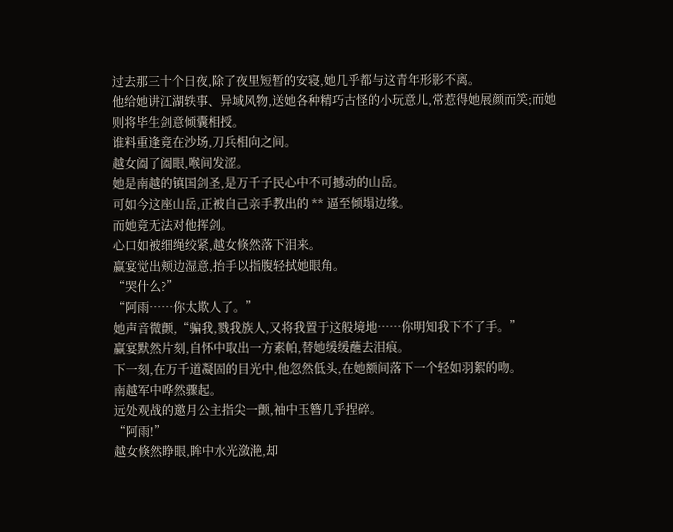过去那三十个日夜,除了夜里短暂的安寝,她几乎都与这青年形影不离。
他给她讲江湖轶事、异域风物,送她各种精巧古怪的小玩意儿,常惹得她展颜而笑;而她则将毕生剑意倾囊相授。
谁料重逢竟在沙场,刀兵相向之间。
越女阖了阖眼,喉间发涩。
她是南越的镇国剑圣,是万千子民心中不可撼动的山岳。
可如今这座山岳,正被自己亲手教出的 ** 逼至倾塌边缘。
而她竟无法对他挥剑。
心口如被细绳绞紧,越女倏然落下泪来。
赢宴觉出颊边湿意,抬手以指腹轻拭她眼角。
“哭什么?”
“阿雨……你太欺人了。”
她声音微颤,“骗我,戮我族人,又将我置于这般境地……你明知我下不了手。”
赢宴默然片刻,自怀中取出一方素帕,替她缓缓蘸去泪痕。
下一刻,在万千道凝固的目光中,他忽然低头,在她额间落下一个轻如羽絮的吻。
南越军中哗然骤起。
远处观战的邀月公主指尖一颤,袖中玉簪几乎捏碎。
“阿雨!”
越女倏然睁眼,眸中水光潋滟,却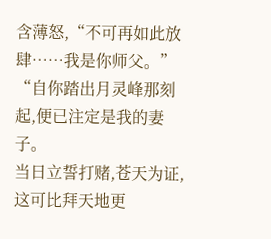含薄怒,“不可再如此放肆……我是你师父。”
“自你踏出月灵峰那刻起,便已注定是我的妻子。
当日立誓打赌,苍天为证,这可比拜天地更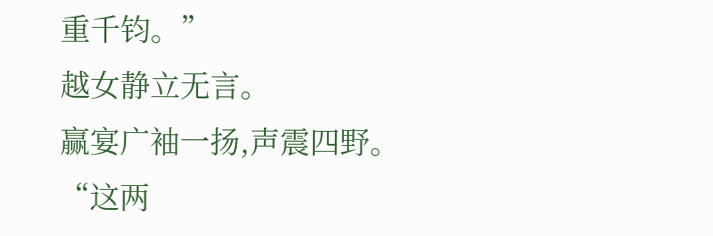重千钧。”
越女静立无言。
赢宴广袖一扬,声震四野。
“这两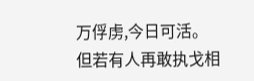万俘虏,今日可活。
但若有人再敢执戈相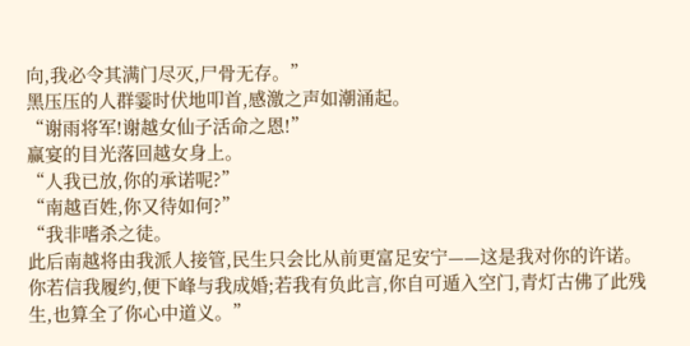向,我必令其满门尽灭,尸骨无存。”
黑压压的人群霎时伏地叩首,感激之声如潮涌起。
“谢雨将军!谢越女仙子活命之恩!”
赢宴的目光落回越女身上。
“人我已放,你的承诺呢?”
“南越百姓,你又待如何?”
“我非嗜杀之徒。
此后南越将由我派人接管,民生只会比从前更富足安宁——这是我对你的许诺。
你若信我履约,便下峰与我成婚;若我有负此言,你自可遁入空门,青灯古佛了此残生,也算全了你心中道义。”